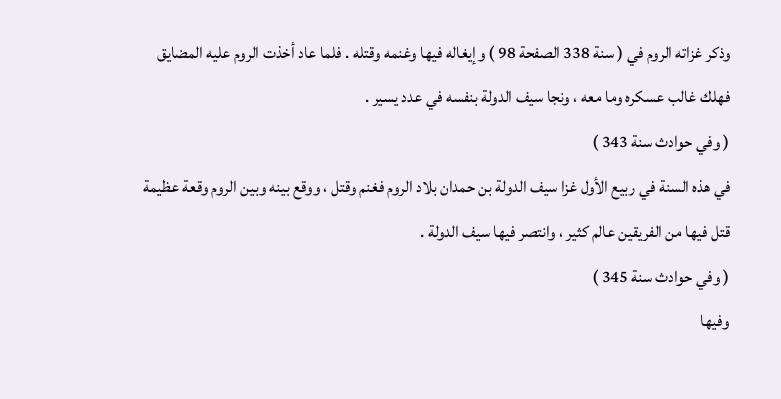وذكر غزاته الروم في ( سنة 338 الصفحة 98 ) وإيغاله فيها وغنمه وقتله . فلما عاد أخذت الروم عليه المضايق فهلك غالب عسكره وما معه ، ونجا سيف الدولة بنفسه في عدد يسير .
( وفي حوادث سنة 343 )
في هذه السنة في ربيع الأول غزا سيف الدولة بن حمدان بلاد الروم فغنم وقتل ، ووقع بينه وبين الروم وقعة عظيمة قتل فيها من الفريقين عالم كثير ، وانتصر فيها سيف الدولة .
( وفي حوادث سنة 345 )
وفيها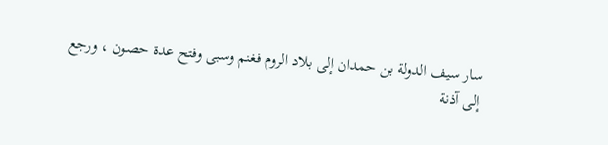سار سيف الدولة بن حمدان إلى بلاد الروم فغنم وسبى وفتح عدة حصون ، ورجع إلى آذنة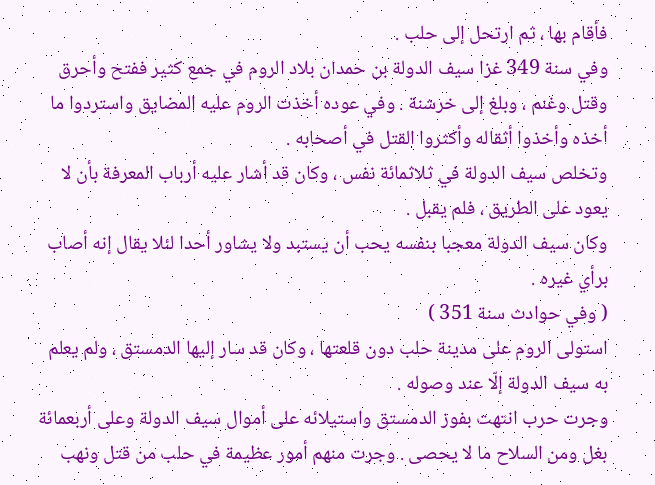فأقام بها ، ثم ارتحل إلى حلب .
وفي سنة 349 غزا سيف الدولة بن حمدان بلاد الروم في جمع كثير ففتح وأحرق وقتل وغنم ، وبلغ إلى خرشنة . وفي عوده أخذت الروم عليه المضايق واستردوا ما أخذه وأخذوا أثقاله وأكثروا القتل في أصحابه .
وتخلص سيف الدولة في ثلاثمائة نفس ، وكان قد أشار عليه أرباب المعرفة بأن لا يعود على الطريق ، فلم يقبل .
وكان سيف الدولة معجبا بنفسه يحب أن يستبد ولا يشاور أحدا لئلا يقال إنه أصاب برأي غيره .
( وفي حوادث سنة 351 )
استولى الروم على مدينة حلب دون قلعتها ، وكان قد سار إليها الدمستق ، ولم يعلم به سيف الدولة إلّا عند وصوله .
وجرت حرب انتهت بفوز الدمستق واستيلائه على أموال سيف الدولة وعلى أربعمائة بغل ومن السلاح ما لا يحصى . وجرت منهم أمور عظيمة في حلب من قتل ونهب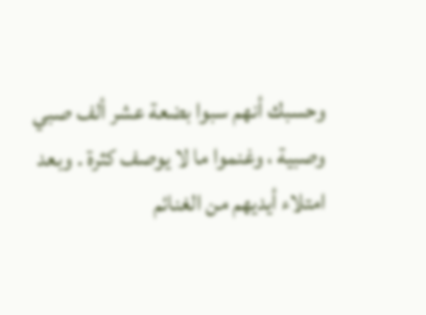وحسبك أنهم سبوا بضعة عشر ألف صبي وصبية ، وغنموا ما لا يوصف كثرة . وبعد امتلاء أيديهم من الغنائم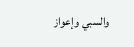والسبي وإعواز